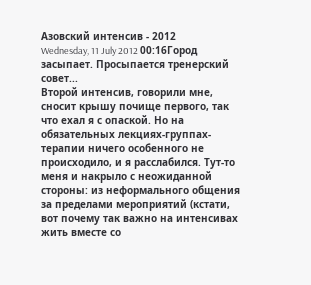Азовский интенсив - 2012
Wednesday, 11 July 2012 00:16Город засыпает. Просыпается тренерский совет...
Второй интенсив, говорили мне, сносит крышу почище первого, так что ехал я с опаской. Но на обязательных лекциях-группах-терапии ничего особенного не происходило, и я расслабился. Тут-то меня и накрыло с неожиданной стороны: из неформального общения за пределами мероприятий (кстати, вот почему так важно на интенсивах жить вместе со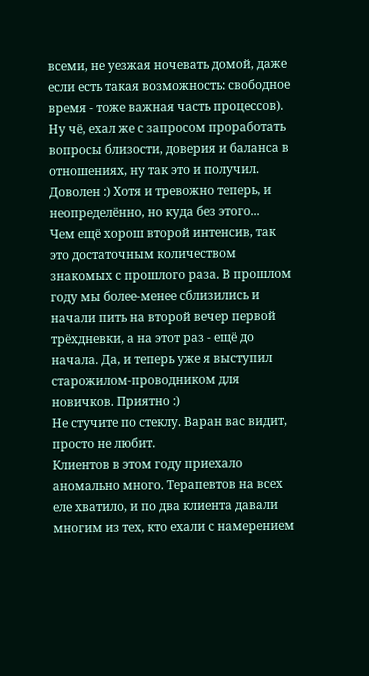всеми, не уезжая ночевать домой, даже если есть такая возможность: свободное время - тоже важная часть процессов). Ну чё, ехал же с запросом проработать вопросы близости, доверия и баланса в отношениях, ну так это и получил. Доволен :) Хотя и тревожно теперь, и неопределённо, но куда без этого...
Чем ещё хорош второй интенсив, так это достаточным количеством знакомых с прошлого раза. В прошлом году мы более-менее сблизились и начали пить на второй вечер первой трёхдневки, а на этот раз - ещё до начала. Да, и теперь уже я выступил старожилом-проводником для новичков. Приятно :)
Не стучите по стеклу. Варан вас видит, просто не любит.
Клиентов в этом году приехало аномально много. Терапевтов на всех еле хватило, и по два клиента давали многим из тех, кто ехали с намерением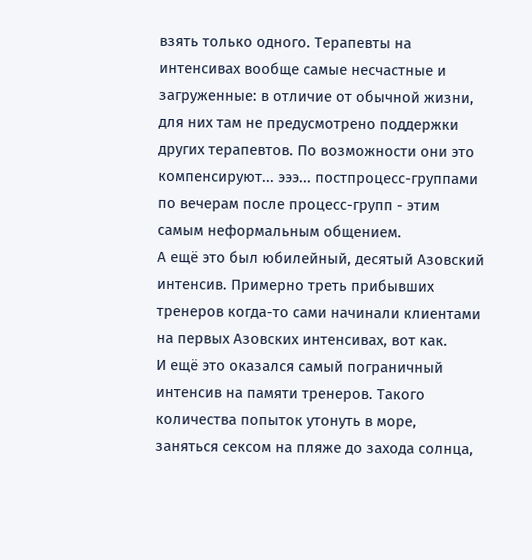взять только одного. Терапевты на интенсивах вообще самые несчастные и загруженные: в отличие от обычной жизни, для них там не предусмотрено поддержки других терапевтов. По возможности они это компенсируют... эээ... постпроцесс-группами по вечерам после процесс-групп - этим самым неформальным общением.
А ещё это был юбилейный, десятый Азовский интенсив. Примерно треть прибывших тренеров когда-то сами начинали клиентами на первых Азовских интенсивах, вот как.
И ещё это оказался самый пограничный интенсив на памяти тренеров. Такого количества попыток утонуть в море, заняться сексом на пляже до захода солнца,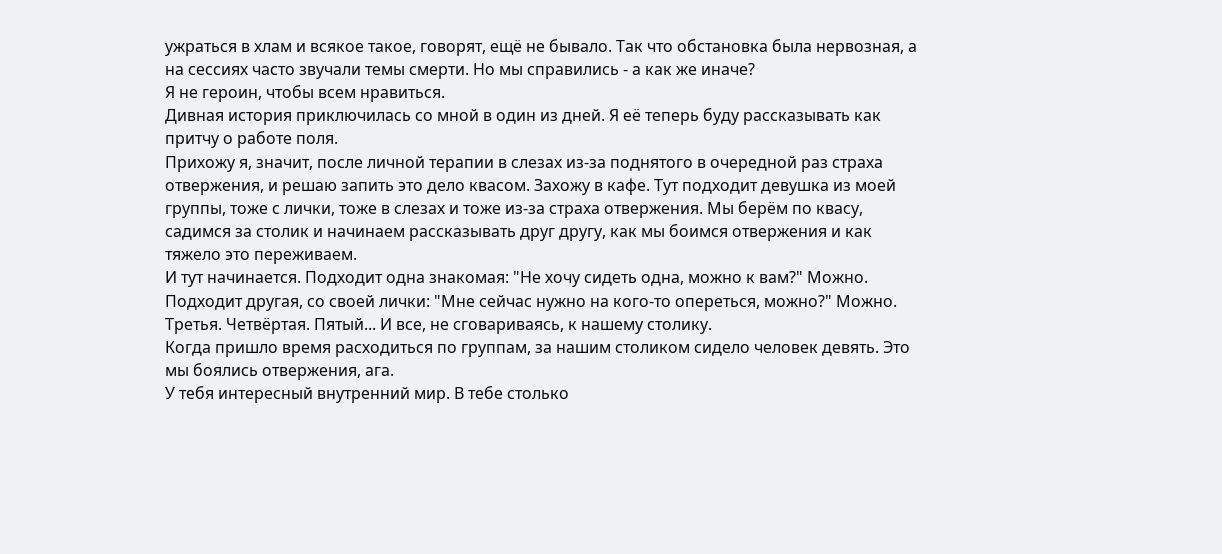ужраться в хлам и всякое такое, говорят, ещё не бывало. Так что обстановка была нервозная, а на сессиях часто звучали темы смерти. Но мы справились - а как же иначе?
Я не героин, чтобы всем нравиться.
Дивная история приключилась со мной в один из дней. Я её теперь буду рассказывать как притчу о работе поля.
Прихожу я, значит, после личной терапии в слезах из-за поднятого в очередной раз страха отвержения, и решаю запить это дело квасом. Захожу в кафе. Тут подходит девушка из моей группы, тоже с лички, тоже в слезах и тоже из-за страха отвержения. Мы берём по квасу, садимся за столик и начинаем рассказывать друг другу, как мы боимся отвержения и как тяжело это переживаем.
И тут начинается. Подходит одна знакомая: "Не хочу сидеть одна, можно к вам?" Можно. Подходит другая, со своей лички: "Мне сейчас нужно на кого-то опереться, можно?" Можно. Третья. Четвёртая. Пятый... И все, не сговариваясь, к нашему столику.
Когда пришло время расходиться по группам, за нашим столиком сидело человек девять. Это мы боялись отвержения, ага.
У тебя интересный внутренний мир. В тебе столько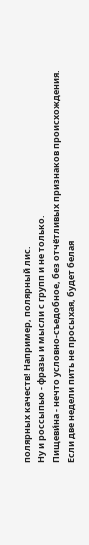полярных качеств! Например, полярный лис.
Ну и россыпью - фразы и мысли с групп и не только.
Пищеви́на - нечто условно-съедобное, без отчётливых признаков происхождения.
Если две недели пить не просыхая, будет белая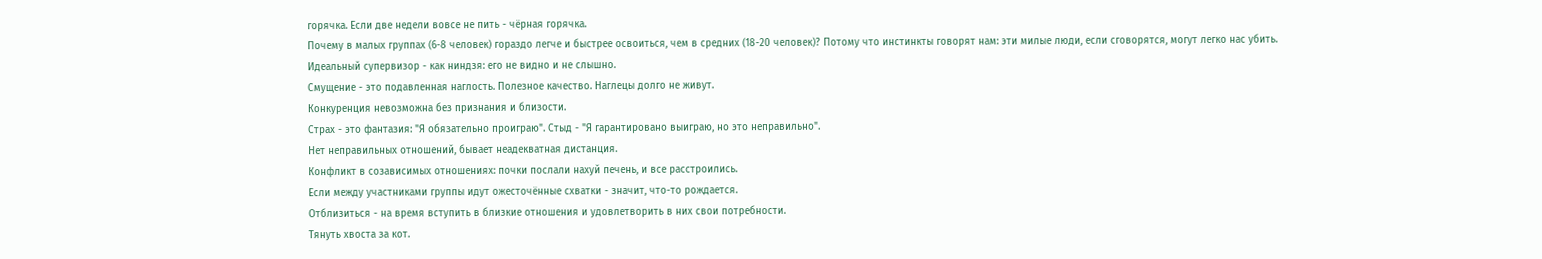горячка. Если две недели вовсе не пить - чёрная горячка.
Почему в малых группах (6-8 человек) гораздо легче и быстрее освоиться, чем в средних (18-20 человек)? Потому что инстинкты говорят нам: эти милые люди, если сговорятся, могут легко нас убить.
Идеальный супервизор - как ниндзя: его не видно и не слышно.
Смущение - это подавленная наглость. Полезное качество. Наглецы долго не живут.
Конкуренция невозможна без признания и близости.
Страх - это фантазия: "Я обязательно проиграю". Стыд - "Я гарантировано выиграю, но это неправильно".
Нет неправильных отношений, бывает неадекватная дистанция.
Конфликт в созависимых отношениях: почки послали нахуй печень, и все расстроились.
Если между участниками группы идут ожесточённые схватки - значит, что-то рождается.
Отблизиться - на время вступить в близкие отношения и удовлетворить в них свои потребности.
Тянуть хвоста за кот.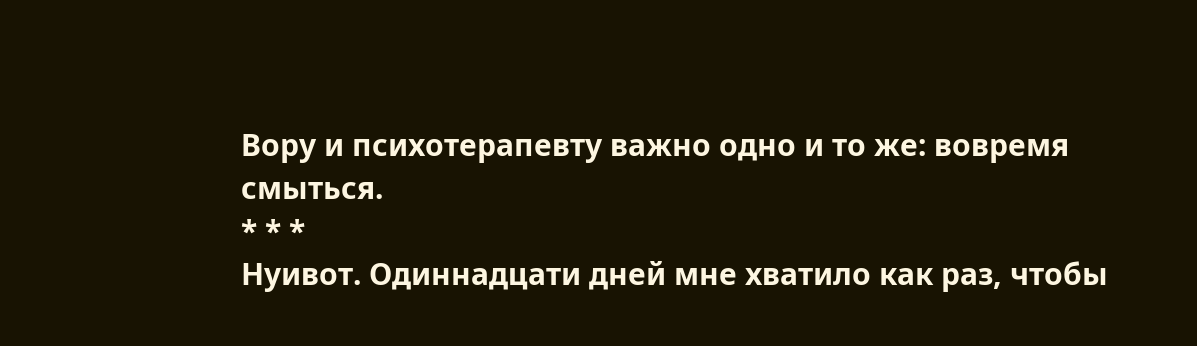Вору и психотерапевту важно одно и то же: вовремя смыться.
* * *
Нуивот. Одиннадцати дней мне хватило как раз, чтобы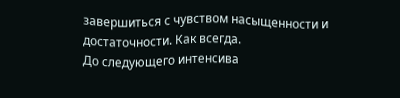завершиться с чувством насыщенности и достаточности. Как всегда.
До следующего интенсива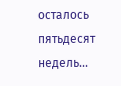осталось пятьдесят недель...